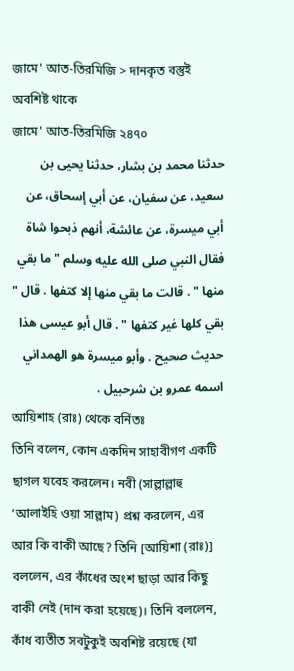জামে' আত-তিরমিজি > দানকৃত বস্তুই অবশিষ্ট থাকে
জামে' আত-তিরমিজি ২৪৭০
حدثنا محمد بن بشار، حدثنا يحيى بن سعيد، عن سفيان، عن أبي إسحاق، عن أبي ميسرة، عن عائشة، أنهم ذبحوا شاة فقال النبي صلى الله عليه وسلم " ما بقي منها " . قالت ما بقي منها إلا كتفها . قال " بقي كلها غير كتفها " . قال أبو عيسى هذا حديث صحيح . وأبو ميسرة هو الهمداني اسمه عمرو بن شرحبيل .
আয়িশাহ (রাঃ) থেকে বর্নিতঃ
তিনি বলেন, কোন একদিন সাহাবীগণ একটি ছাগল যবেহ করলেন। নবী (সাল্লাল্লাহু ‘আলাইহি ওয়া সাল্লাম) প্রশ্ন করলেন, এর আর কি বাকী আছে? তিনি [আয়িশা (রাঃ)] বললেন, এর কাঁধের অংশ ছাড়া আর কিছু বাকী নেই (দান করা হয়েছে)। তিনি বললেন, কাঁধ ব্যতীত সবটুকুই অবশিষ্ট রয়েছে (যা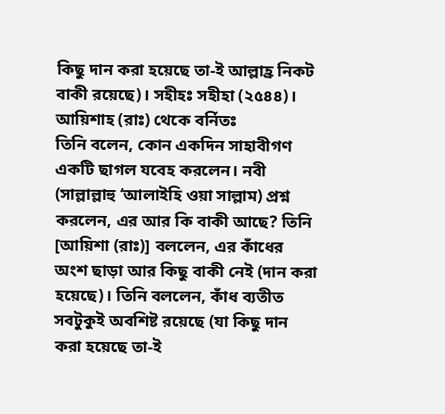কিছু দান করা হয়েছে তা-ই আল্লাহ্র নিকট বাকী রয়েছে)। সহীহঃ সহীহা (২৫৪৪)।
আয়িশাহ (রাঃ) থেকে বর্নিতঃ
তিনি বলেন, কোন একদিন সাহাবীগণ একটি ছাগল যবেহ করলেন। নবী (সাল্লাল্লাহু ‘আলাইহি ওয়া সাল্লাম) প্রশ্ন করলেন, এর আর কি বাকী আছে? তিনি [আয়িশা (রাঃ)] বললেন, এর কাঁধের অংশ ছাড়া আর কিছু বাকী নেই (দান করা হয়েছে)। তিনি বললেন, কাঁধ ব্যতীত সবটুকুই অবশিষ্ট রয়েছে (যা কিছু দান করা হয়েছে তা-ই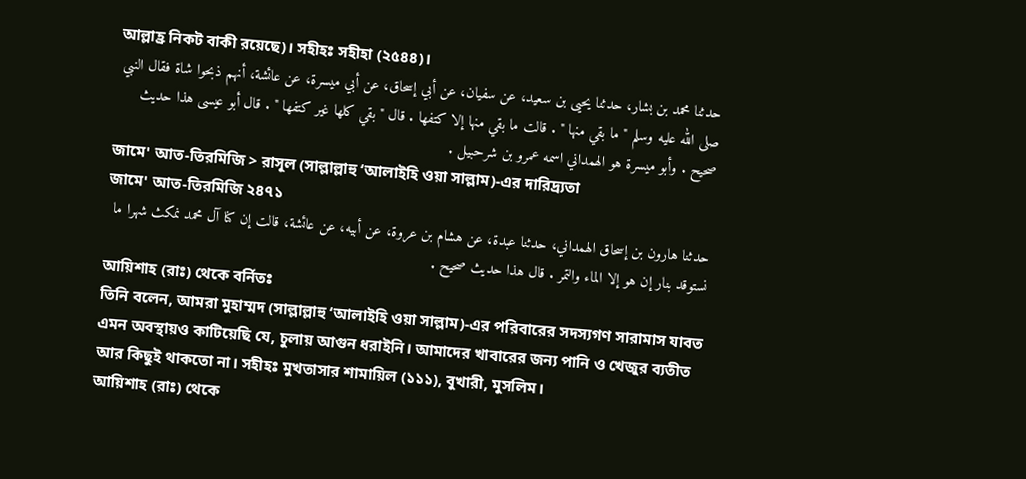আল্লাহ্র নিকট বাকী রয়েছে)। সহীহঃ সহীহা (২৫৪৪)।
حدثنا محمد بن بشار، حدثنا يحيى بن سعيد، عن سفيان، عن أبي إسحاق، عن أبي ميسرة، عن عائشة، أنهم ذبحوا شاة فقال النبي صلى الله عليه وسلم " ما بقي منها " . قالت ما بقي منها إلا كتفها . قال " بقي كلها غير كتفها " . قال أبو عيسى هذا حديث صحيح . وأبو ميسرة هو الهمداني اسمه عمرو بن شرحبيل .
জামে' আত-তিরমিজি > রাসূল (সাল্লাল্লাহু ‘আলাইহি ওয়া সাল্লাম)-এর দারিদ্র্যতা
জামে' আত-তিরমিজি ২৪৭১
حدثنا هارون بن إسحاق الهمداني، حدثنا عبدة، عن هشام بن عروة، عن أبيه، عن عائشة، قالت إن كنا آل محمد نمكث شهرا ما نستوقد بنار إن هو إلا الماء والتمر . قال هذا حديث صحيح .
আয়িশাহ (রাঃ) থেকে বর্নিতঃ
তিনি বলেন, আমরা মুহাম্মদ (সাল্লাল্লাহু ‘আলাইহি ওয়া সাল্লাম)-এর পরিবারের সদস্যগণ সারামাস যাবত এমন অবস্থায়ও কাটিয়েছি যে, চুলায় আগুন ধরাইনি। আমাদের খাবারের জন্য পানি ও খেজুর ব্যতীত আর কিছুই থাকতো না। সহীহঃ মুখতাসার শামায়িল (১১১), বুখারী, মুসলিম।
আয়িশাহ (রাঃ) থেকে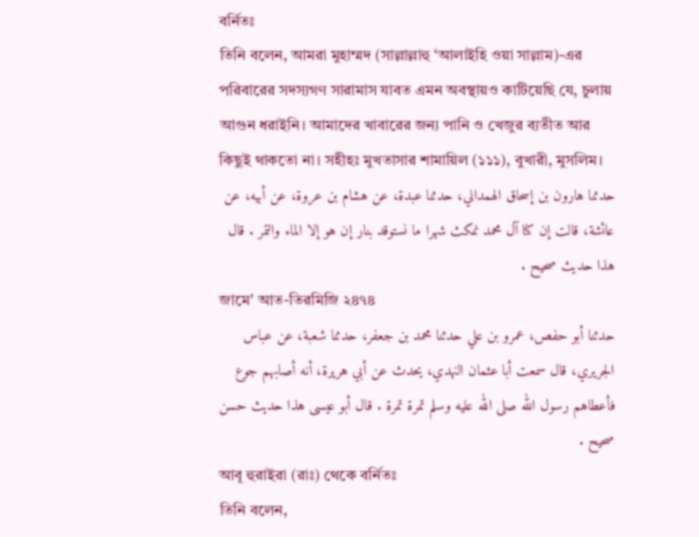বর্নিতঃ
তিনি বলেন, আমরা মুহাম্মদ (সাল্লাল্লাহু ‘আলাইহি ওয়া সাল্লাম)-এর পরিবারের সদস্যগণ সারামাস যাবত এমন অবস্থায়ও কাটিয়েছি যে, চুলায় আগুন ধরাইনি। আমাদের খাবারের জন্য পানি ও খেজুর ব্যতীত আর কিছুই থাকতো না। সহীহঃ মুখতাসার শামায়িল (১১১), বুখারী, মুসলিম।
حدثنا هارون بن إسحاق الهمداني، حدثنا عبدة، عن هشام بن عروة، عن أبيه، عن عائشة، قالت إن كنا آل محمد نمكث شهرا ما نستوقد بنار إن هو إلا الماء والتمر . قال هذا حديث صحيح .
জামে' আত-তিরমিজি ২৪৭৪
حدثنا أبو حفص، عمرو بن علي حدثنا محمد بن جعفر، حدثنا شعبة، عن عباس الجريري، قال سمعت أبا عثمان النهدي، يحدث عن أبي هريرة، أنه أصابهم جوع فأعطاهم رسول الله صلى الله عليه وسلم تمرة تمرة . قال أبو عيسى هذا حديث حسن صحيح .
আবূ হুরাইরা (রাঃ) থেকে বর্নিতঃ
তিনি বলেন,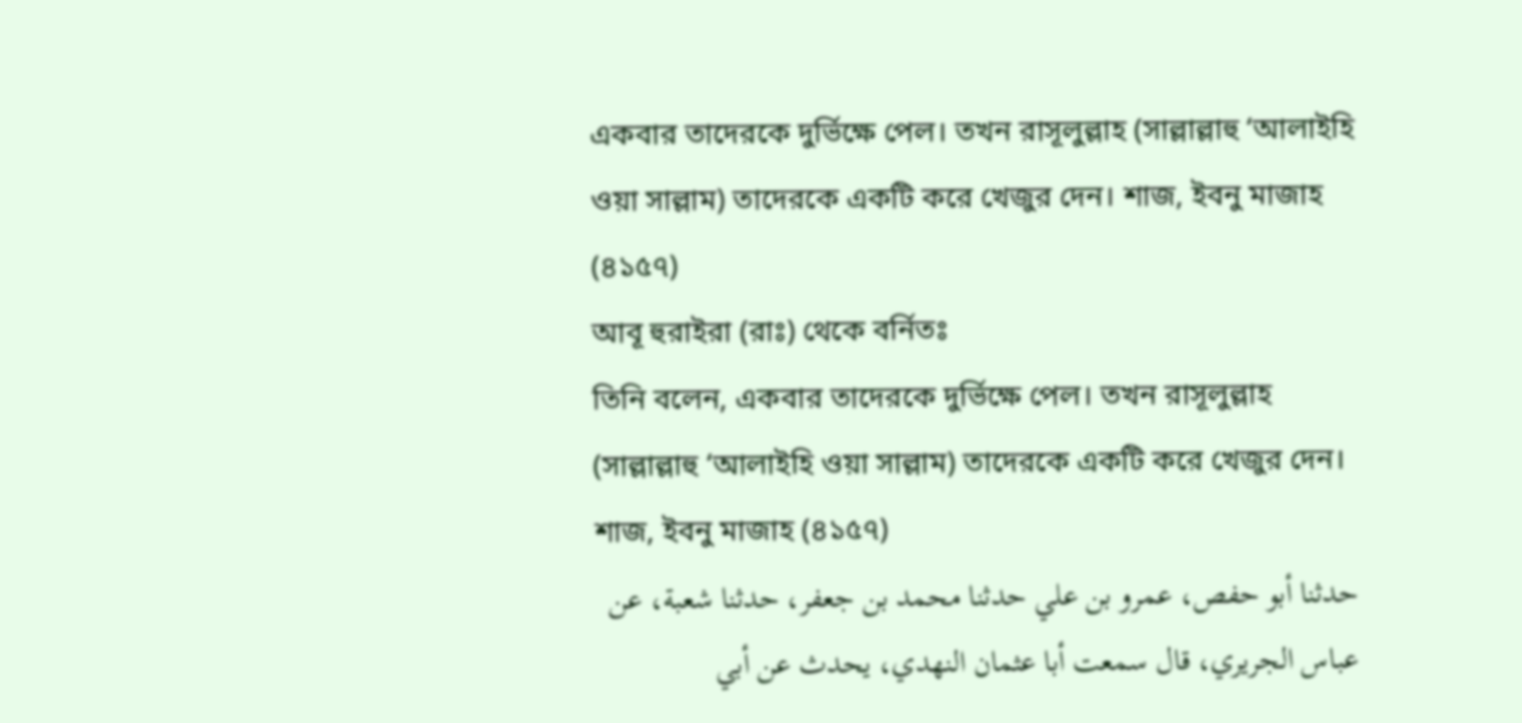একবার তাদেরকে দুর্ভিক্ষে পেল। তখন রাসূলুল্লাহ (সাল্লাল্লাহু ‘আলাইহি ওয়া সাল্লাম) তাদেরকে একটি করে খেজুর দেন। শাজ, ইবনু মাজাহ (৪১৫৭)
আবূ হুরাইরা (রাঃ) থেকে বর্নিতঃ
তিনি বলেন, একবার তাদেরকে দুর্ভিক্ষে পেল। তখন রাসূলুল্লাহ (সাল্লাল্লাহু ‘আলাইহি ওয়া সাল্লাম) তাদেরকে একটি করে খেজুর দেন। শাজ, ইবনু মাজাহ (৪১৫৭)
حدثنا أبو حفص، عمرو بن علي حدثنا محمد بن جعفر، حدثنا شعبة، عن عباس الجريري، قال سمعت أبا عثمان النهدي، يحدث عن أبي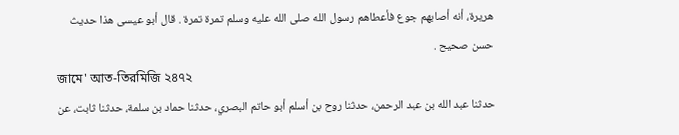هريرة، أنه أصابهم جوع فأعطاهم رسول الله صلى الله عليه وسلم تمرة تمرة . قال أبو عيسى هذا حديث حسن صحيح .
জামে' আত-তিরমিজি ২৪৭২
حدثنا عبد الله بن عبد الرحمن، حدثنا روح بن أسلم أبو حاتم البصري، حدثنا حماد بن سلمة، حدثنا ثابت، عن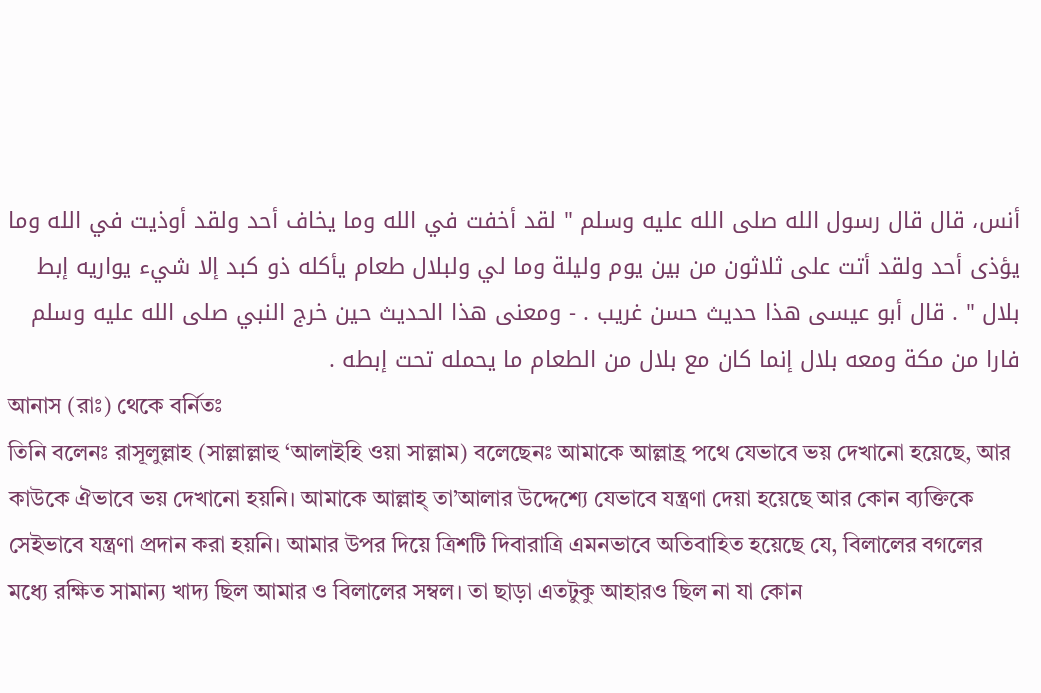أنس، قال قال رسول الله صلى الله عليه وسلم " لقد أخفت في الله وما يخاف أحد ولقد أوذيت في الله وما يؤذى أحد ولقد أتت على ثلاثون من بين يوم وليلة وما لي ولبلال طعام يأكله ذو كبد إلا شيء يواريه إبط بلال " . قال أبو عيسى هذا حديث حسن غريب . - ومعنى هذا الحديث حين خرج النبي صلى الله عليه وسلم فارا من مكة ومعه بلال إنما كان مع بلال من الطعام ما يحمله تحت إبطه .
আনাস (রাঃ) থেকে বর্নিতঃ
তিনি বলেনঃ রাসূলুল্লাহ (সাল্লাল্লাহু ‘আলাইহি ওয়া সাল্লাম) বলেছেনঃ আমাকে আল্লাহ্র পথে যেভাবে ভয় দেখানো হয়েছে, আর কাউকে ঐভাবে ভয় দেখানো হয়নি। আমাকে আল্লাহ্ তা’আলার উদ্দেশ্যে যেভাবে যন্ত্রণা দেয়া হয়েছে আর কোন ব্যক্তিকে সেইভাবে যন্ত্রণা প্রদান করা হয়নি। আমার উপর দিয়ে ত্রিশটি দিবারাত্রি এমনভাবে অতিবাহিত হয়েছে যে, বিলালের বগলের মধ্যে রক্ষিত সামান্য খাদ্য ছিল আমার ও বিলালের সম্বল। তা ছাড়া এতটুকু আহারও ছিল না যা কোন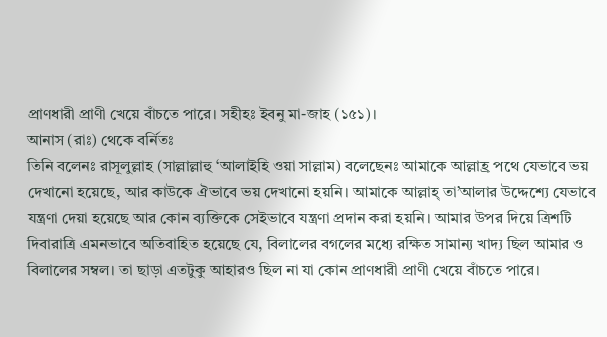প্রাণধারী প্রাণী খেয়ে বাঁচতে পারে। সহীহঃ ইবনু মা-জাহ (১৫১)।
আনাস (রাঃ) থেকে বর্নিতঃ
তিনি বলেনঃ রাসূলুল্লাহ (সাল্লাল্লাহু ‘আলাইহি ওয়া সাল্লাম) বলেছেনঃ আমাকে আল্লাহ্র পথে যেভাবে ভয় দেখানো হয়েছে, আর কাউকে ঐভাবে ভয় দেখানো হয়নি। আমাকে আল্লাহ্ তা’আলার উদ্দেশ্যে যেভাবে যন্ত্রণা দেয়া হয়েছে আর কোন ব্যক্তিকে সেইভাবে যন্ত্রণা প্রদান করা হয়নি। আমার উপর দিয়ে ত্রিশটি দিবারাত্রি এমনভাবে অতিবাহিত হয়েছে যে, বিলালের বগলের মধ্যে রক্ষিত সামান্য খাদ্য ছিল আমার ও বিলালের সম্বল। তা ছাড়া এতটুকু আহারও ছিল না যা কোন প্রাণধারী প্রাণী খেয়ে বাঁচতে পারে।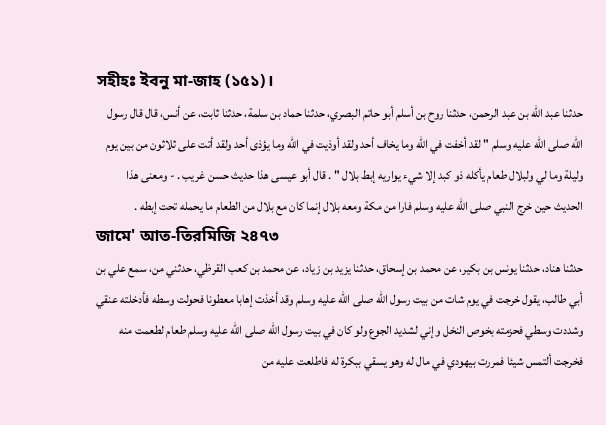সহীহঃ ইবনু মা-জাহ (১৫১)।
حدثنا عبد الله بن عبد الرحمن، حدثنا روح بن أسلم أبو حاتم البصري، حدثنا حماد بن سلمة، حدثنا ثابت، عن أنس، قال قال رسول الله صلى الله عليه وسلم " لقد أخفت في الله وما يخاف أحد ولقد أوذيت في الله وما يؤذى أحد ولقد أتت على ثلاثون من بين يوم وليلة وما لي ولبلال طعام يأكله ذو كبد إلا شيء يواريه إبط بلال " . قال أبو عيسى هذا حديث حسن غريب . - ومعنى هذا الحديث حين خرج النبي صلى الله عليه وسلم فارا من مكة ومعه بلال إنما كان مع بلال من الطعام ما يحمله تحت إبطه .
জামে' আত-তিরমিজি ২৪৭৩
حدثنا هناد، حدثنا يونس بن بكير، عن محمد بن إسحاق، حدثنا يزيد بن زياد، عن محمد بن كعب القرظي، حدثني من، سمع علي بن أبي طالب، يقول خرجت في يوم شات من بيت رسول الله صلى الله عليه وسلم وقد أخذت إهابا معطونا فحولت وسطه فأدخلته عنقي وشددت وسطي فحزمته بخوص النخل وإني لشديد الجوع ولو كان في بيت رسول الله صلى الله عليه وسلم طعام لطعمت منه فخرجت ألتمس شيئا فمررت بيهودي في مال له وهو يسقي ببكرة له فاطلعت عليه من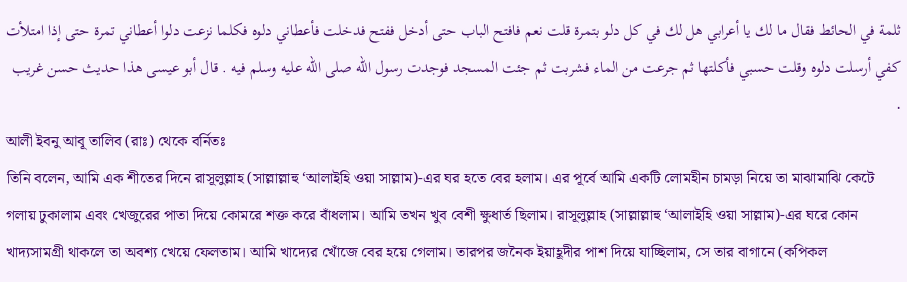ثلمة في الحائط فقال ما لك يا أعرابي هل لك في كل دلو بتمرة قلت نعم فافتح الباب حتى أدخل ففتح فدخلت فأعطاني دلوه فكلما نزعت دلوا أعطاني تمرة حتى إذا امتلأت كفي أرسلت دلوه وقلت حسبي فأكلتها ثم جرعت من الماء فشربت ثم جئت المسجد فوجدت رسول الله صلى الله عليه وسلم فيه . قال أبو عيسى هذا حديث حسن غريب .
আলী ইবনু আবূ তালিব (রাঃ) থেকে বর্নিতঃ
তিনি বলেন, আমি এক শীতের দিনে রাসূলুল্লাহ (সাল্লাল্লাহু ‘আলাইহি ওয়া সাল্লাম)-এর ঘর হতে বের হলাম। এর পূর্বে আমি একটি লোমহীন চামড়া নিয়ে তা মাঝামাঝি কেটে গলায় ঢুকালাম এবং খেজুরের পাতা দিয়ে কোমরে শক্ত করে বাঁধলাম। আমি তখন খুব বেশী ক্ষুধার্ত ছিলাম। রাসূলুল্লাহ (সাল্লাল্লাহু ‘আলাইহি ওয়া সাল্লাম)-এর ঘরে কোন খাদ্যসামগ্রী থাকলে তা অবশ্য খেয়ে ফেলতাম। আমি খাদ্যের খোঁজে বের হয়ে গেলাম। তারপর জনৈক ইয়াহূদীর পাশ দিয়ে যাচ্ছিলাম, সে তার বাগানে (কপিকল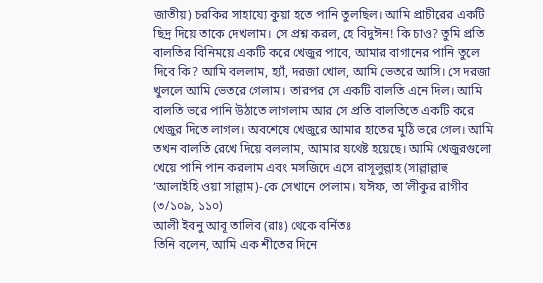জাতীয়) চরকির সাহায্যে কুয়া হতে পানি তুলছিল। আমি প্রাচীরের একটি ছিদ্র দিয়ে তাকে দেখলাম। সে প্রশ্ন করল, হে বিদুঈন! কি চাও? তুমি প্রতি বালতির বিনিময়ে একটি করে খেজুর পাবে, আমার বাগানের পানি তুলে দিবে কি? আমি বললাম, হ্যাঁ, দরজা খোল, আমি ভেতরে আসি। সে দরজা খুললে আমি ভেতরে গেলাম। তারপর সে একটি বালতি এনে দিল। আমি বালতি ভরে পানি উঠাতে লাগলাম আর সে প্রতি বালতিতে একটি করে খেজুর দিতে লাগল। অবশেষে খেজুরে আমার হাতের মুঠি ভরে গেল। আমি তখন বালতি রেখে দিয়ে বললাম, আমার যথেষ্ট হয়েছে। আমি খেজুরগুলো খেয়ে পানি পান করলাম এবং মসজিদে এসে রাসূলুল্লাহ (সাল্লাল্লাহু ‘আলাইহি ওয়া সাল্লাম)-কে সেখানে পেলাম। যঈফ, তা’লীকুর রাগীব (৩/১০৯, ১১০)
আলী ইবনু আবূ তালিব (রাঃ) থেকে বর্নিতঃ
তিনি বলেন, আমি এক শীতের দিনে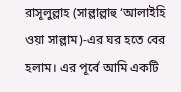রাসূলুল্লাহ (সাল্লাল্লাহু ‘আলাইহি ওয়া সাল্লাম)-এর ঘর হতে বের হলাম। এর পূর্বে আমি একটি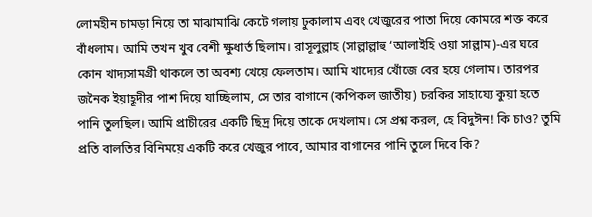লোমহীন চামড়া নিয়ে তা মাঝামাঝি কেটে গলায় ঢুকালাম এবং খেজুরের পাতা দিয়ে কোমরে শক্ত করে বাঁধলাম। আমি তখন খুব বেশী ক্ষুধার্ত ছিলাম। রাসূলুল্লাহ (সাল্লাল্লাহু ‘আলাইহি ওয়া সাল্লাম)-এর ঘরে কোন খাদ্যসামগ্রী থাকলে তা অবশ্য খেয়ে ফেলতাম। আমি খাদ্যের খোঁজে বের হয়ে গেলাম। তারপর জনৈক ইয়াহূদীর পাশ দিয়ে যাচ্ছিলাম, সে তার বাগানে (কপিকল জাতীয়) চরকির সাহায্যে কুয়া হতে পানি তুলছিল। আমি প্রাচীরের একটি ছিদ্র দিয়ে তাকে দেখলাম। সে প্রশ্ন করল, হে বিদুঈন! কি চাও? তুমি প্রতি বালতির বিনিময়ে একটি করে খেজুর পাবে, আমার বাগানের পানি তুলে দিবে কি?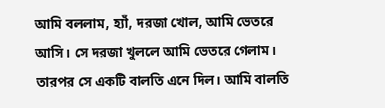আমি বললাম, হ্যাঁ, দরজা খোল, আমি ভেতরে আসি। সে দরজা খুললে আমি ভেতরে গেলাম। তারপর সে একটি বালতি এনে দিল। আমি বালতি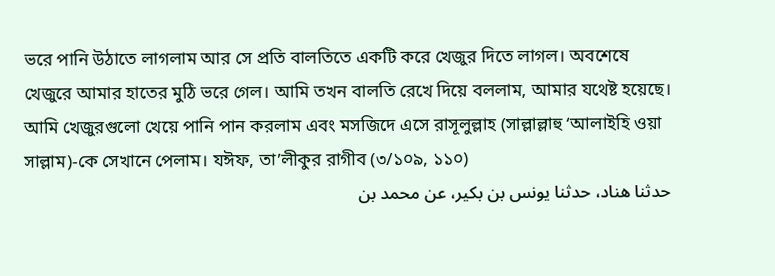ভরে পানি উঠাতে লাগলাম আর সে প্রতি বালতিতে একটি করে খেজুর দিতে লাগল। অবশেষে খেজুরে আমার হাতের মুঠি ভরে গেল। আমি তখন বালতি রেখে দিয়ে বললাম, আমার যথেষ্ট হয়েছে। আমি খেজুরগুলো খেয়ে পানি পান করলাম এবং মসজিদে এসে রাসূলুল্লাহ (সাল্লাল্লাহু ‘আলাইহি ওয়া সাল্লাম)-কে সেখানে পেলাম। যঈফ, তা’লীকুর রাগীব (৩/১০৯, ১১০)
حدثنا هناد، حدثنا يونس بن بكير، عن محمد بن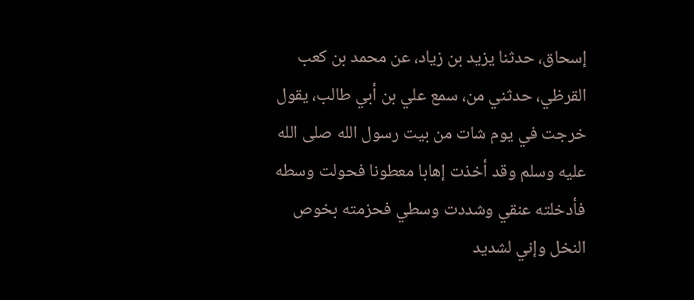إسحاق، حدثنا يزيد بن زياد، عن محمد بن كعب القرظي، حدثني من، سمع علي بن أبي طالب، يقول خرجت في يوم شات من بيت رسول الله صلى الله عليه وسلم وقد أخذت إهابا معطونا فحولت وسطه فأدخلته عنقي وشددت وسطي فحزمته بخوص النخل وإني لشديد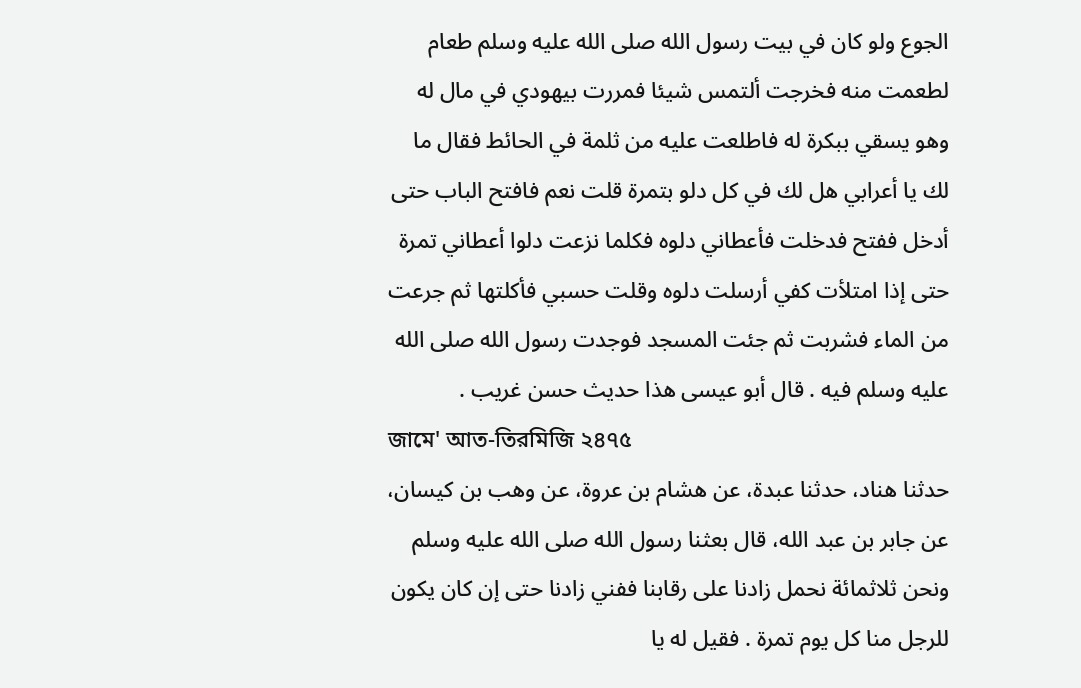الجوع ولو كان في بيت رسول الله صلى الله عليه وسلم طعام لطعمت منه فخرجت ألتمس شيئا فمررت بيهودي في مال له وهو يسقي ببكرة له فاطلعت عليه من ثلمة في الحائط فقال ما لك يا أعرابي هل لك في كل دلو بتمرة قلت نعم فافتح الباب حتى أدخل ففتح فدخلت فأعطاني دلوه فكلما نزعت دلوا أعطاني تمرة حتى إذا امتلأت كفي أرسلت دلوه وقلت حسبي فأكلتها ثم جرعت من الماء فشربت ثم جئت المسجد فوجدت رسول الله صلى الله عليه وسلم فيه . قال أبو عيسى هذا حديث حسن غريب .
জামে' আত-তিরমিজি ২৪৭৫
حدثنا هناد، حدثنا عبدة، عن هشام بن عروة، عن وهب بن كيسان، عن جابر بن عبد الله، قال بعثنا رسول الله صلى الله عليه وسلم ونحن ثلاثمائة نحمل زادنا على رقابنا ففني زادنا حتى إن كان يكون للرجل منا كل يوم تمرة . فقيل له يا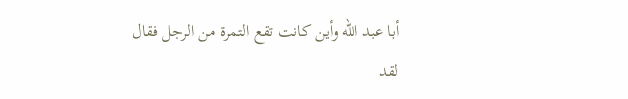أبا عبد الله وأين كانت تقع التمرة من الرجل فقال لقد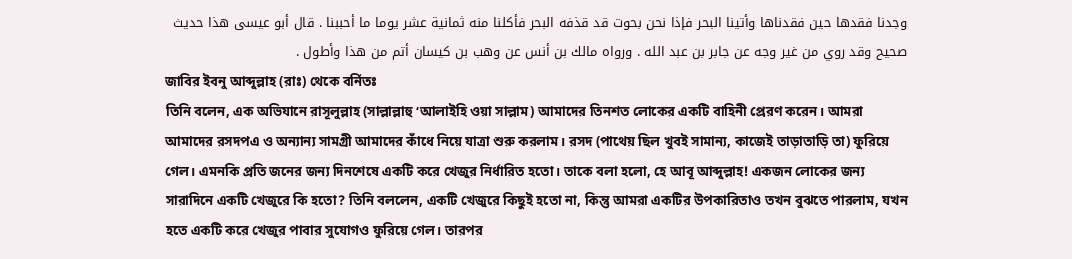وجدنا فقدها حين فقدناها وأتينا البحر فإذا نحن بحوت قد قذفه البحر فأكلنا منه ثمانية عشر يوما ما أحببنا . قال أبو عيسى هذا حديث صحيح وقد روي من غير وجه عن جابر بن عبد الله . ورواه مالك بن أنس عن وهب بن كيسان أتم من هذا وأطول .
জাবির ইবনু আব্দুল্লাহ (রাঃ) থেকে বর্নিতঃ
তিনি বলেন, এক অভিযানে রাসূলুল্লাহ (সাল্লাল্লাহু ‘আলাইহি ওয়া সাল্লাম) আমাদের তিনশত লোকের একটি বাহিনী প্রেরণ করেন। আমরা আমাদের রসদপএ ও অন্যান্য সামগ্রী আমাদের কাঁধে নিয়ে যাত্রা শুরু করলাম। রসদ (পাথেয় ছিল খুবই সামান্য, কাজেই তাড়াতাড়ি তা) ফুরিয়ে গেল। এমনকি প্রতি জনের জন্য দিনশেষে একটি করে খেজুর নির্ধারিত হতো। তাকে বলা হলো, হে আবূ আব্দুল্লাহ! একজন লোকের জন্য সারাদিনে একটি খেজুরে কি হতো? তিনি বললেন, একটি খেজুরে কিছুই হতো না, কিন্তু আমরা একটির উপকারিতাও তখন বুঝতে পারলাম, যখন হতে একটি করে খেজুর পাবার সুযোগও ফুরিয়ে গেল। তারপর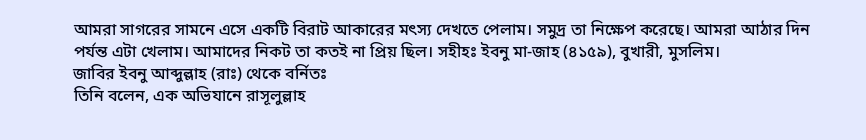আমরা সাগরের সামনে এসে একটি বিরাট আকারের মৎস্য দেখতে পেলাম। সমুদ্র তা নিক্ষেপ করেছে। আমরা আঠার দিন পর্যন্ত এটা খেলাম। আমাদের নিকট তা কতই না প্রিয় ছিল। সহীহঃ ইবনু মা-জাহ (৪১৫৯), বুখারী, মুসলিম।
জাবির ইবনু আব্দুল্লাহ (রাঃ) থেকে বর্নিতঃ
তিনি বলেন, এক অভিযানে রাসূলুল্লাহ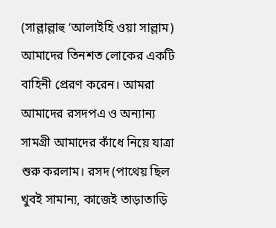(সাল্লাল্লাহু ‘আলাইহি ওয়া সাল্লাম) আমাদের তিনশত লোকের একটি বাহিনী প্রেরণ করেন। আমরা আমাদের রসদপএ ও অন্যান্য সামগ্রী আমাদের কাঁধে নিয়ে যাত্রা শুরু করলাম। রসদ (পাথেয় ছিল খুবই সামান্য, কাজেই তাড়াতাড়ি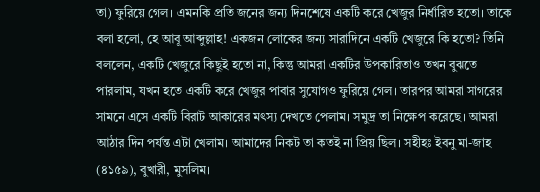তা) ফুরিয়ে গেল। এমনকি প্রতি জনের জন্য দিনশেষে একটি করে খেজুর নির্ধারিত হতো। তাকে বলা হলো, হে আবূ আব্দুল্লাহ! একজন লোকের জন্য সারাদিনে একটি খেজুরে কি হতো? তিনি বললেন, একটি খেজুরে কিছুই হতো না, কিন্তু আমরা একটির উপকারিতাও তখন বুঝতে পারলাম, যখন হতে একটি করে খেজুর পাবার সুযোগও ফুরিয়ে গেল। তারপর আমরা সাগরের সামনে এসে একটি বিরাট আকারের মৎস্য দেখতে পেলাম। সমুদ্র তা নিক্ষেপ করেছে। আমরা আঠার দিন পর্যন্ত এটা খেলাম। আমাদের নিকট তা কতই না প্রিয় ছিল। সহীহঃ ইবনু মা-জাহ (৪১৫৯), বুখারী, মুসলিম।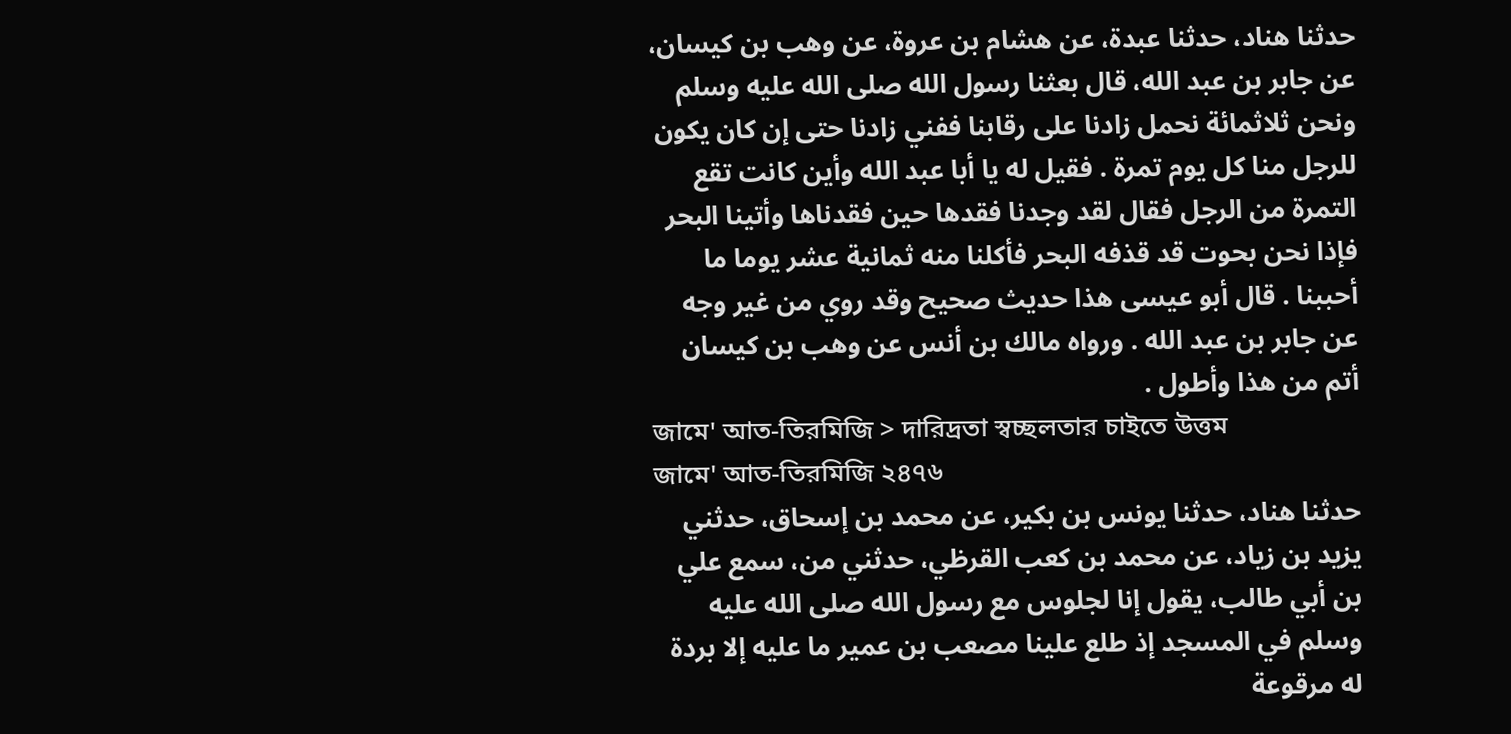حدثنا هناد، حدثنا عبدة، عن هشام بن عروة، عن وهب بن كيسان، عن جابر بن عبد الله، قال بعثنا رسول الله صلى الله عليه وسلم ونحن ثلاثمائة نحمل زادنا على رقابنا ففني زادنا حتى إن كان يكون للرجل منا كل يوم تمرة . فقيل له يا أبا عبد الله وأين كانت تقع التمرة من الرجل فقال لقد وجدنا فقدها حين فقدناها وأتينا البحر فإذا نحن بحوت قد قذفه البحر فأكلنا منه ثمانية عشر يوما ما أحببنا . قال أبو عيسى هذا حديث صحيح وقد روي من غير وجه عن جابر بن عبد الله . ورواه مالك بن أنس عن وهب بن كيسان أتم من هذا وأطول .
জামে' আত-তিরমিজি > দারিদ্রতা স্বচ্ছলতার চাইতে উত্তম
জামে' আত-তিরমিজি ২৪৭৬
حدثنا هناد، حدثنا يونس بن بكير، عن محمد بن إسحاق، حدثني يزيد بن زياد، عن محمد بن كعب القرظي، حدثني من، سمع علي بن أبي طالب، يقول إنا لجلوس مع رسول الله صلى الله عليه وسلم في المسجد إذ طلع علينا مصعب بن عمير ما عليه إلا بردة له مرقوعة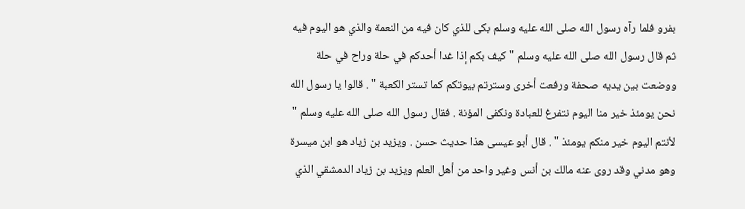بفرو فلما رآه رسول الله صلى الله عليه وسلم بكى للذي كان فيه من النعمة والذي هو اليوم فيه ثم قال رسول الله صلى الله عليه وسلم " كيف بكم إذا غدا أحدكم في حلة وراح في حلة ووضعت بين يديه صحفة ورفعت أخرى وسترتم بيوتكم كما تستر الكعبة " . قالوا يا رسول الله نحن يومئذ خير منا اليوم نتفرغ للعبادة ونكفى المؤنة . فقال رسول الله صلى الله عليه وسلم " لأنتم اليوم خير منكم يومئذ " . قال أبو عيسى هذا حديث حسن . ويزيد بن زياد هو ابن ميسرة وهو مدني وقد روى عنه مالك بن أنس وغير واحد من أهل العلم ويزيد بن زياد الدمشقي الذي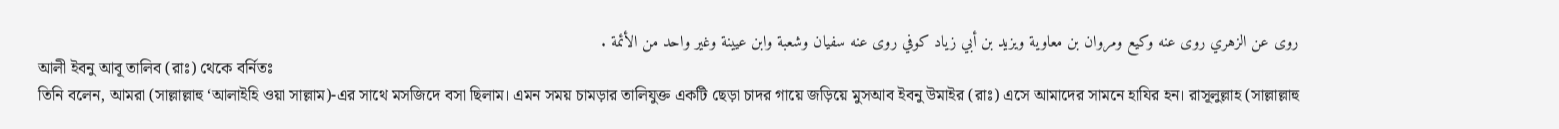روى عن الزهري روى عنه وكيع ومروان بن معاوية ويزيد بن أبي زياد كوفي روى عنه سفيان وشعبة وابن عيينة وغير واحد من الأئمة .
আলী ইবনু আবূ তালিব (রাঃ) থেকে বর্নিতঃ
তিনি বলেন, আমরা (সাল্লাল্লাহু ‘আলাইহি ওয়া সাল্লাম)-এর সাথে মসজিদে বসা ছিলাম। এমন সময় চামড়ার তালিযুক্ত একটি ছেড়া চাদর গায়ে জড়িয়ে মুসআব ইবনু উমাইর (রাঃ) এসে আমাদের সামনে হাযির হন। রাসূলুল্লাহ (সাল্লাল্লাহু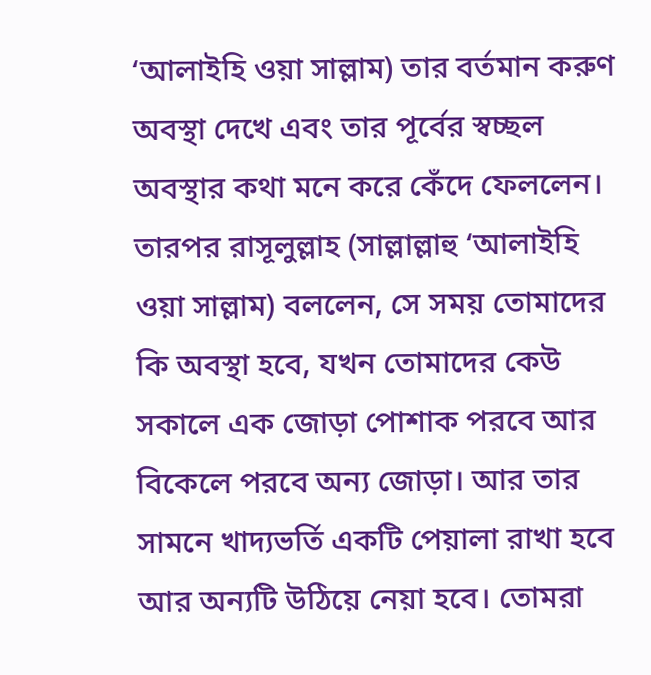‘আলাইহি ওয়া সাল্লাম) তার বর্তমান করুণ অবস্থা দেখে এবং তার পূর্বের স্বচ্ছল অবস্থার কথা মনে করে কেঁদে ফেললেন। তারপর রাসূলুল্লাহ (সাল্লাল্লাহু ‘আলাইহি ওয়া সাল্লাম) বললেন, সে সময় তোমাদের কি অবস্থা হবে, যখন তোমাদের কেউ সকালে এক জোড়া পোশাক পরবে আর বিকেলে পরবে অন্য জোড়া। আর তার সামনে খাদ্যভর্তি একটি পেয়ালা রাখা হবে আর অন্যটি উঠিয়ে নেয়া হবে। তোমরা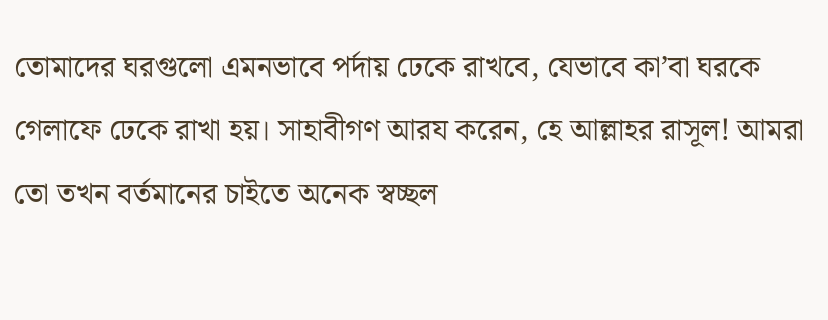তোমাদের ঘরগুলো এমনভাবে পর্দায় ঢেকে রাখবে, যেভাবে কা’বা ঘরকে গেলাফে ঢেকে রাখা হয়। সাহাবীগণ আরয করেন, হে আল্লাহর রাসূল! আমরা তো তখন বর্তমানের চাইতে অনেক স্বচ্ছল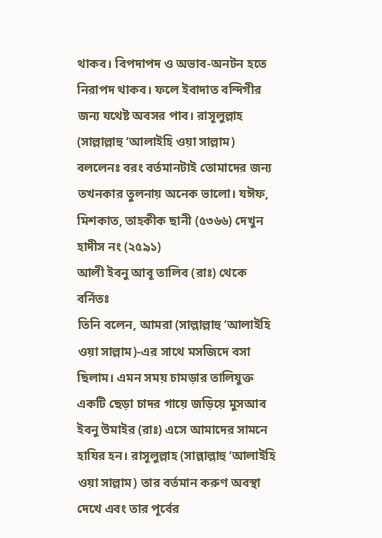থাকব। বিপদাপদ ও অভাব-অনটন হতে নিরাপদ থাকব। ফলে ইবাদাত বন্দিগীর জন্য যথেষ্ট অবসর পাব। রাসূলুল্লাহ (সাল্লাল্লাহু ‘আলাইহি ওয়া সাল্লাম) বললেনঃ বরং বর্তমানটাই তোমাদের জন্য তখনকার তুলনায় অনেক ভালো। যঈফ, মিশকাত, তাহকীক ছানী (৫৩৬৬) দেখুন হাদীস নং (২৫৯১)
আলী ইবনু আবূ তালিব (রাঃ) থেকে বর্নিতঃ
তিনি বলেন, আমরা (সাল্লাল্লাহু ‘আলাইহি ওয়া সাল্লাম)-এর সাথে মসজিদে বসা ছিলাম। এমন সময় চামড়ার তালিযুক্ত একটি ছেড়া চাদর গায়ে জড়িয়ে মুসআব ইবনু উমাইর (রাঃ) এসে আমাদের সামনে হাযির হন। রাসূলুল্লাহ (সাল্লাল্লাহু ‘আলাইহি ওয়া সাল্লাম) তার বর্তমান করুণ অবস্থা দেখে এবং তার পূর্বের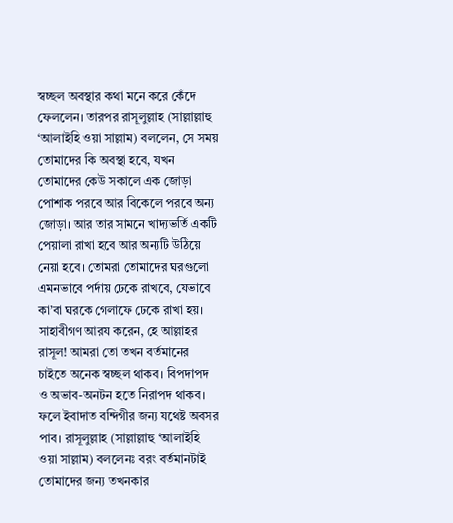স্বচ্ছল অবস্থার কথা মনে করে কেঁদে ফেললেন। তারপর রাসূলুল্লাহ (সাল্লাল্লাহু ‘আলাইহি ওয়া সাল্লাম) বললেন, সে সময় তোমাদের কি অবস্থা হবে, যখন তোমাদের কেউ সকালে এক জোড়া পোশাক পরবে আর বিকেলে পরবে অন্য জোড়া। আর তার সামনে খাদ্যভর্তি একটি পেয়ালা রাখা হবে আর অন্যটি উঠিয়ে নেয়া হবে। তোমরা তোমাদের ঘরগুলো এমনভাবে পর্দায় ঢেকে রাখবে, যেভাবে কা’বা ঘরকে গেলাফে ঢেকে রাখা হয়। সাহাবীগণ আরয করেন, হে আল্লাহর রাসূল! আমরা তো তখন বর্তমানের চাইতে অনেক স্বচ্ছল থাকব। বিপদাপদ ও অভাব-অনটন হতে নিরাপদ থাকব। ফলে ইবাদাত বন্দিগীর জন্য যথেষ্ট অবসর পাব। রাসূলুল্লাহ (সাল্লাল্লাহু ‘আলাইহি ওয়া সাল্লাম) বললেনঃ বরং বর্তমানটাই তোমাদের জন্য তখনকার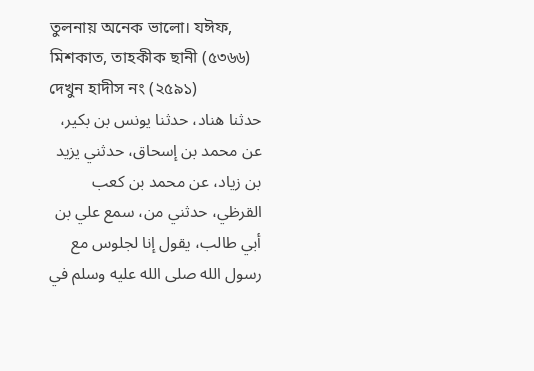তুলনায় অনেক ভালো। যঈফ, মিশকাত, তাহকীক ছানী (৫৩৬৬) দেখুন হাদীস নং (২৫৯১)
حدثنا هناد، حدثنا يونس بن بكير، عن محمد بن إسحاق، حدثني يزيد بن زياد، عن محمد بن كعب القرظي، حدثني من، سمع علي بن أبي طالب، يقول إنا لجلوس مع رسول الله صلى الله عليه وسلم في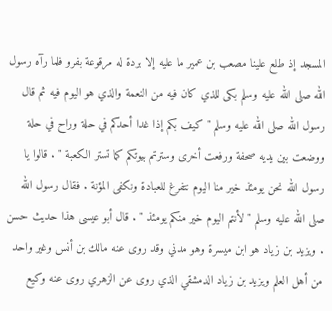المسجد إذ طلع علينا مصعب بن عمير ما عليه إلا بردة له مرقوعة بفرو فلما رآه رسول الله صلى الله عليه وسلم بكى للذي كان فيه من النعمة والذي هو اليوم فيه ثم قال رسول الله صلى الله عليه وسلم " كيف بكم إذا غدا أحدكم في حلة وراح في حلة ووضعت بين يديه صحفة ورفعت أخرى وسترتم بيوتكم كما تستر الكعبة " . قالوا يا رسول الله نحن يومئذ خير منا اليوم نتفرغ للعبادة ونكفى المؤنة . فقال رسول الله صلى الله عليه وسلم " لأنتم اليوم خير منكم يومئذ " . قال أبو عيسى هذا حديث حسن . ويزيد بن زياد هو ابن ميسرة وهو مدني وقد روى عنه مالك بن أنس وغير واحد من أهل العلم ويزيد بن زياد الدمشقي الذي روى عن الزهري روى عنه وكيع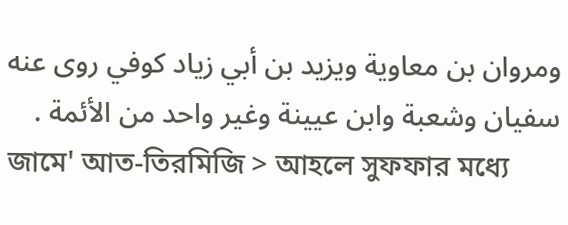ومروان بن معاوية ويزيد بن أبي زياد كوفي روى عنه سفيان وشعبة وابن عيينة وغير واحد من الأئمة .
জামে' আত-তিরমিজি > আহলে সুফফার মধ্যে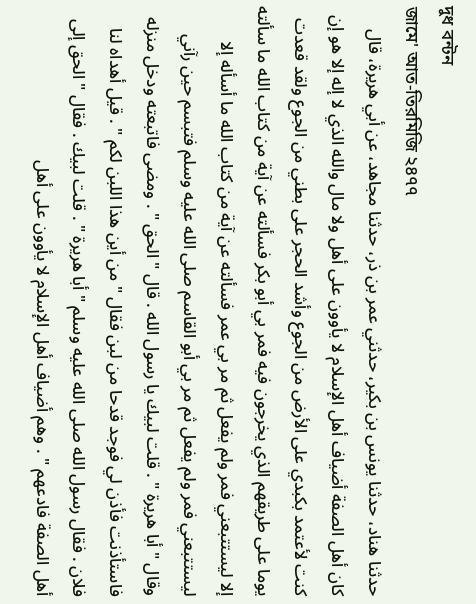দুধ বন্টন
জামে' আত-তিরমিজি ২৪৭৭
حدثنا هناد، حدثنا يونس بن بكير، حدثني عمر بن ذر، حدثنا مجاهد، عن أبي هريرة، قال كان أهل الصفة أضياف أهل الإسلام لا يأوون على أهل ولا مال والله الذي لا إله إلا هو إن كنت لأعتمد بكبدي على الأرض من الجوع وأشد الحجر على بطني من الجوع ولقد قعدت يوما على طريقهم الذي يخرجون فيه فمر بي أبو بكر فسألته عن آية من كتاب الله ما سألته إلا ليستتبعني فمر ولم يفعل ثم مر بي عمر فسألته عن آية من كتاب الله ما أسأله إلا ليستتبعني فمر ولم يفعل ثم مر بي أبو القاسم صلى الله عليه وسلم فتبسم حين رآني وقال " أبا هريرة " . قلت لبيك يا رسول الله . قال " الحق " . ومضى فاتبعته ودخل منزله فاستأذنت فأذن لي فوجد قدحا من لبن فقال " من أين هذا اللبن لكم " . قيل أهداه لنا فلان . فقال رسول الله صلى الله عليه وسلم " أبا هريرة " . قلت لبيك . فقال " الحق إلى أهل الصفة فادعهم " . وهم أضياف أهل الإسلام لا يأوون على أهل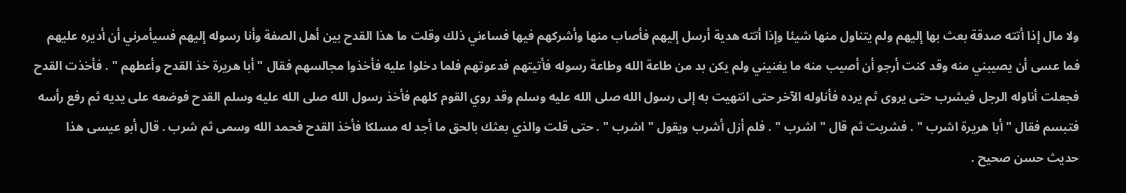ولا مال إذا أتته صدقة بعث بها إليهم ولم يتناول منها شيئا وإذا أتته هدية أرسل إليهم فأصاب منها وأشركهم فيها فساءني ذلك وقلت ما هذا القدح بين أهل الصفة وأنا رسوله إليهم فسيأمرني أن أديره عليهم فما عسى أن يصيبني منه وقد كنت أرجو أن أصيب منه ما يغنيني ولم يكن بد من طاعة الله وطاعة رسوله فأتيتهم فدعوتهم فلما دخلوا عليه فأخذوا مجالسهم فقال " أبا هريرة خذ القدح وأعطهم " . فأخذت القدح فجعلت أناوله الرجل فيشرب حتى يروى ثم يرده فأناوله الآخر حتى انتهيت به إلى رسول الله صلى الله عليه وسلم وقد روي القوم كلهم فأخذ رسول الله صلى الله عليه وسلم القدح فوضعه على يديه ثم رفع رأسه فتبسم فقال " أبا هريرة اشرب " . فشربت ثم قال " اشرب " . فلم أزل أشرب ويقول " اشرب " . حتى قلت والذي بعثك بالحق ما أجد له مسلكا فأخذ القدح فحمد الله وسمى ثم شرب . قال أبو عيسى هذا حديث حسن صحيح .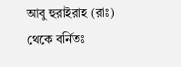আবু হুরাইরাহ (রাঃ) থেকে বর্নিতঃ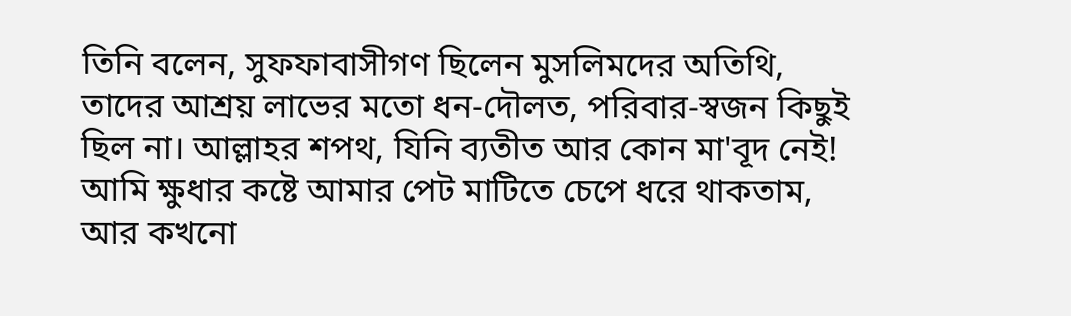তিনি বলেন, সুফফাবাসীগণ ছিলেন মুসলিমদের অতিথি, তাদের আশ্রয় লাভের মতো ধন-দৌলত, পরিবার-স্বজন কিছুই ছিল না। আল্লাহর শপথ, যিনি ব্যতীত আর কোন মা'বূদ নেই! আমি ক্ষুধার কষ্টে আমার পেট মাটিতে চেপে ধরে থাকতাম, আর কখনো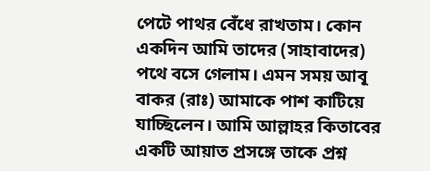পেটে পাথর বেঁধে রাখতাম। কোন একদিন আমি তাদের (সাহাবাদের) পথে বসে গেলাম। এমন সময় আবূ বাকর (রাঃ) আমাকে পাশ কাটিয়ে যাচ্ছিলেন। আমি আল্লাহর কিতাবের একটি আয়াত প্রসঙ্গে তাকে প্রশ্ন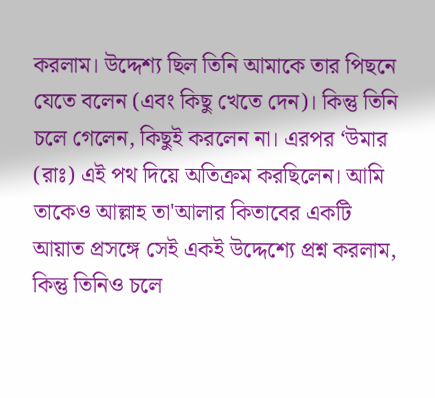করলাম। উদ্দেশ্য ছিল তিনি আমাকে তার পিছনে যেতে বলেন (এবং কিছু খেতে দেন)। কিন্তু তিনি চলে গেলেন, কিছুই করলেন না। এরপর ‘উমার (রাঃ) এই পথ দিয়ে অতিক্রম করছিলেন। আমি তাকেও আল্লাহ তা'আলার কিতাবের একটি আয়াত প্রসঙ্গে সেই একই উদ্দেশ্যে প্রশ্ন করলাম, কিন্তু তিনিও চলে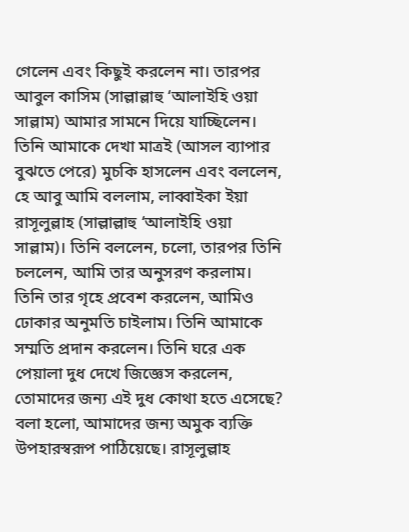গেলেন এবং কিছুই করলেন না। তারপর আবুল কাসিম (সাল্লাল্লাহু ‘আলাইহি ওয়া সাল্লাম) আমার সামনে দিয়ে যাচ্ছিলেন। তিনি আমাকে দেখা মাত্রই (আসল ব্যাপার বুঝতে পেরে) মুচকি হাসলেন এবং বললেন, হে আবু আমি বললাম, লাব্বাইকা ইয়া রাসূলুল্লাহ (সাল্লাল্লাহু ‘আলাইহি ওয়া সাল্লাম)। তিনি বললেন, চলো, তারপর তিনি চললেন, আমি তার অনুসরণ করলাম। তিনি তার গৃহে প্রবেশ করলেন, আমিও ঢোকার অনুমতি চাইলাম। তিনি আমাকে সম্মতি প্রদান করলেন। তিনি ঘরে এক পেয়ালা দুধ দেখে জিজ্ঞেস করলেন, তোমাদের জন্য এই দুধ কোথা হতে এসেছে? বলা হলো, আমাদের জন্য অমুক ব্যক্তি উপহারস্বরূপ পাঠিয়েছে। রাসূলুল্লাহ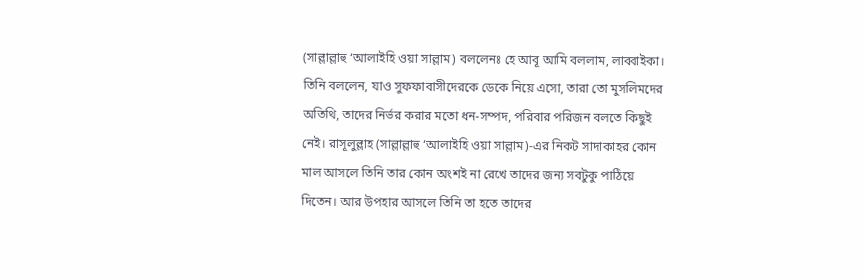(সাল্লাল্লাহু ‘আলাইহি ওয়া সাল্লাম) বললেনঃ হে আবূ আমি বললাম, লাব্বাইকা। তিনি বললেন, যাও সুফফাবাসীদেরকে ডেকে নিয়ে এসো, তারা তো মুসলিমদের অতিথি, তাদের নির্ভর করার মতো ধন-সম্পদ, পরিবার পরিজন বলতে কিছুই নেই। রাসূলুল্লাহ (সাল্লাল্লাহু ‘আলাইহি ওয়া সাল্লাম)-এর নিকট সাদাকাহর কোন মাল আসলে তিনি তার কোন অংশই না রেখে তাদের জন্য সবটুকু পাঠিয়ে দিতেন। আর উপহার আসলে তিনি তা হতে তাদের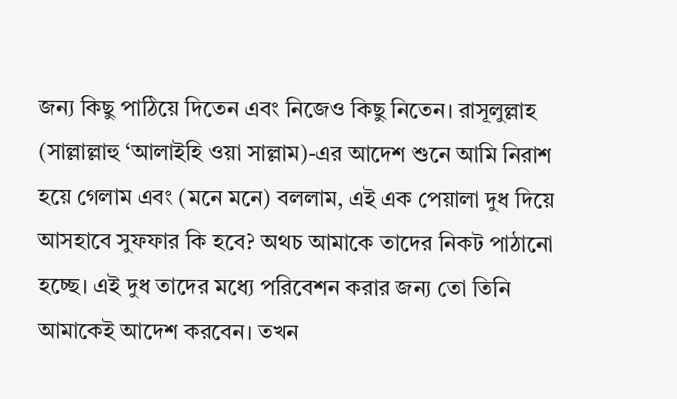জন্য কিছু পাঠিয়ে দিতেন এবং নিজেও কিছু নিতেন। রাসূলুল্লাহ (সাল্লাল্লাহু ‘আলাইহি ওয়া সাল্লাম)-এর আদেশ শুনে আমি নিরাশ হয়ে গেলাম এবং (মনে মনে) বললাম, এই এক পেয়ালা দুধ দিয়ে আসহাবে সুফফার কি হবে? অথচ আমাকে তাদের নিকট পাঠানো হচ্ছে। এই দুধ তাদের মধ্যে পরিবেশন করার জন্য তো তিনি আমাকেই আদেশ করবেন। তখন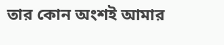তার কোন অংশই আমার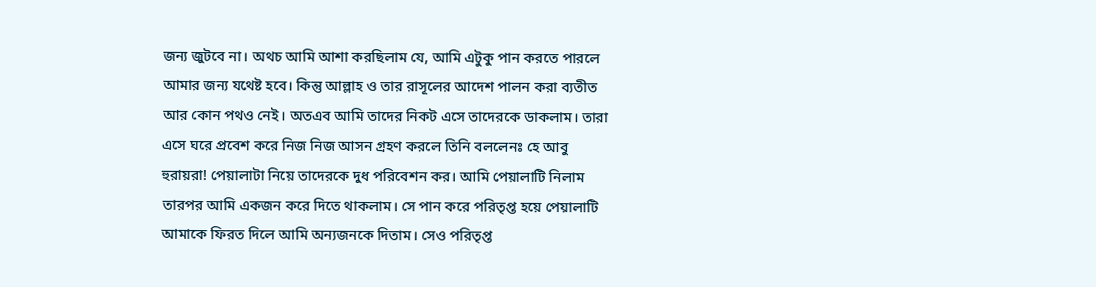জন্য জুটবে না। অথচ আমি আশা করছিলাম যে, আমি এটুকু পান করতে পারলে আমার জন্য যথেষ্ট হবে। কিন্তু আল্লাহ ও তার রাসূলের আদেশ পালন করা ব্যতীত আর কোন পথও নেই। অতএব আমি তাদের নিকট এসে তাদেরকে ডাকলাম। তারা এসে ঘরে প্রবেশ করে নিজ নিজ আসন গ্রহণ করলে তিনি বললেনঃ হে আবু হুরায়রা! পেয়ালাটা নিয়ে তাদেরকে দুধ পরিবেশন কর। আমি পেয়ালাটি নিলাম তারপর আমি একজন করে দিতে থাকলাম। সে পান করে পরিতৃপ্ত হয়ে পেয়ালাটি আমাকে ফিরত দিলে আমি অন্যজনকে দিতাম। সেও পরিতৃপ্ত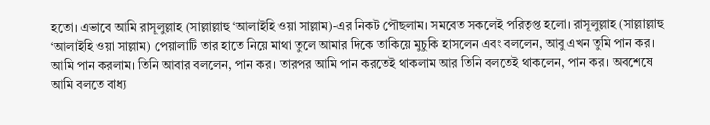হতো। এভাবে আমি রাসূলুল্লাহ (সাল্লাল্লাহু ‘আলাইহি ওয়া সাল্লাম)-এর নিকট পৌছলাম। সমবেত সকলেই পরিতৃপ্ত হলো। রাসূলুল্লাহ (সাল্লাল্লাহু ‘আলাইহি ওয়া সাল্লাম) পেয়ালাটি তার হাতে নিয়ে মাথা তুলে আমার দিকে তাকিয়ে মুচুকি হাসলেন এবং বললেন, আবু এখন তুমি পান কর। আমি পান করলাম। তিনি আবার বললেন, পান কর। তারপর আমি পান করতেই থাকলাম আর তিনি বলতেই থাকলেন, পান কর। অবশেষে আমি বলতে বাধ্য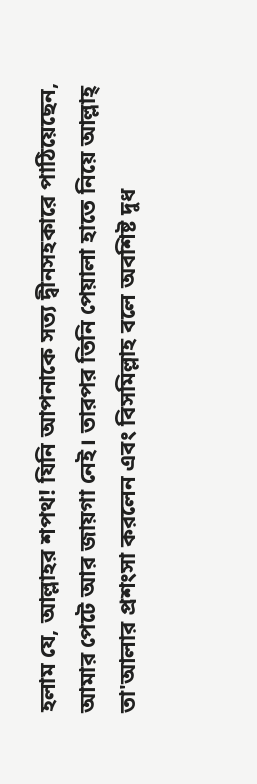হলাম যে, আল্লাহর শপথ! যিনি আপনাকে সত্য দ্বীনসহকারে পাঠিয়েছেন, আমার পেটে আর জায়গা নেই। তারপর তিনি পেয়ালা হাতে নিয়ে আল্লাহ্ তা'আলার প্রশংসা করলেন এবং বিসমিল্লাহ বলে অবশিষ্ট দুধ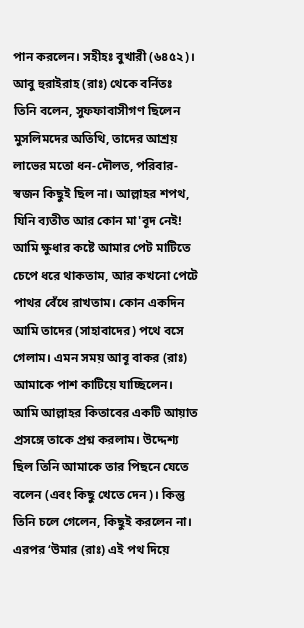পান করলেন। সহীহঃ বুখারী (৬৪৫২)।
আবু হুরাইরাহ (রাঃ) থেকে বর্নিতঃ
তিনি বলেন, সুফফাবাসীগণ ছিলেন মুসলিমদের অতিথি, তাদের আশ্রয় লাভের মতো ধন-দৌলত, পরিবার-স্বজন কিছুই ছিল না। আল্লাহর শপথ, যিনি ব্যতীত আর কোন মা'বূদ নেই! আমি ক্ষুধার কষ্টে আমার পেট মাটিতে চেপে ধরে থাকতাম, আর কখনো পেটে পাথর বেঁধে রাখতাম। কোন একদিন আমি তাদের (সাহাবাদের) পথে বসে গেলাম। এমন সময় আবূ বাকর (রাঃ) আমাকে পাশ কাটিয়ে যাচ্ছিলেন। আমি আল্লাহর কিতাবের একটি আয়াত প্রসঙ্গে তাকে প্রশ্ন করলাম। উদ্দেশ্য ছিল তিনি আমাকে তার পিছনে যেতে বলেন (এবং কিছু খেতে দেন)। কিন্তু তিনি চলে গেলেন, কিছুই করলেন না। এরপর ‘উমার (রাঃ) এই পথ দিয়ে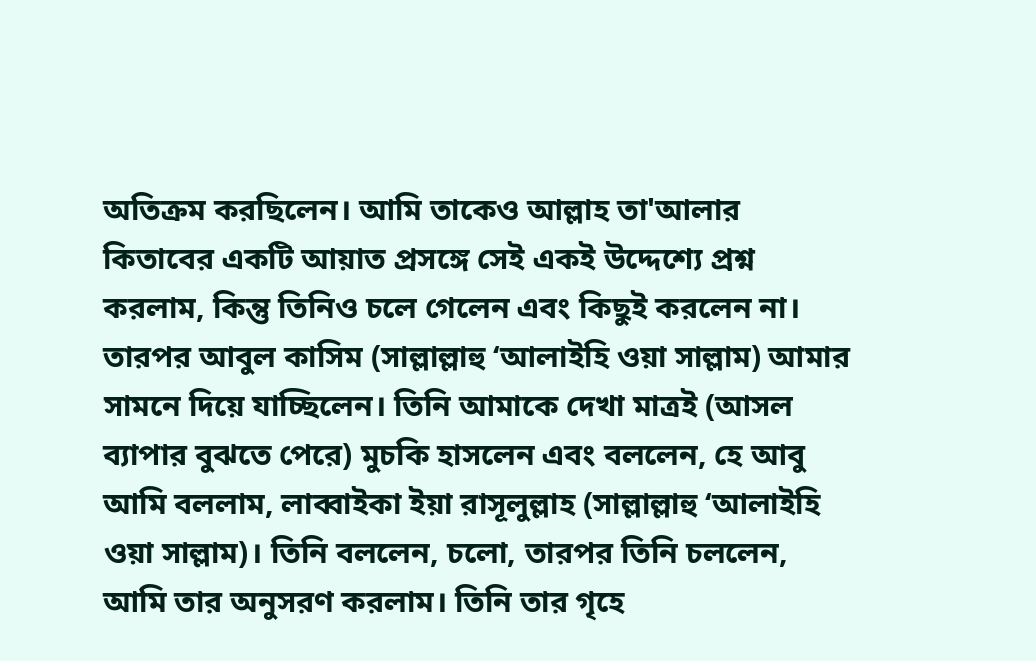অতিক্রম করছিলেন। আমি তাকেও আল্লাহ তা'আলার কিতাবের একটি আয়াত প্রসঙ্গে সেই একই উদ্দেশ্যে প্রশ্ন করলাম, কিন্তু তিনিও চলে গেলেন এবং কিছুই করলেন না। তারপর আবুল কাসিম (সাল্লাল্লাহু ‘আলাইহি ওয়া সাল্লাম) আমার সামনে দিয়ে যাচ্ছিলেন। তিনি আমাকে দেখা মাত্রই (আসল ব্যাপার বুঝতে পেরে) মুচকি হাসলেন এবং বললেন, হে আবু আমি বললাম, লাব্বাইকা ইয়া রাসূলুল্লাহ (সাল্লাল্লাহু ‘আলাইহি ওয়া সাল্লাম)। তিনি বললেন, চলো, তারপর তিনি চললেন, আমি তার অনুসরণ করলাম। তিনি তার গৃহে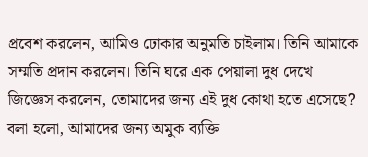প্রবেশ করলেন, আমিও ঢোকার অনুমতি চাইলাম। তিনি আমাকে সম্মতি প্রদান করলেন। তিনি ঘরে এক পেয়ালা দুধ দেখে জিজ্ঞেস করলেন, তোমাদের জন্য এই দুধ কোথা হতে এসেছে? বলা হলো, আমাদের জন্য অমুক ব্যক্তি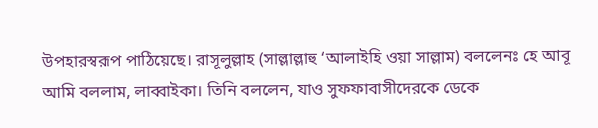উপহারস্বরূপ পাঠিয়েছে। রাসূলুল্লাহ (সাল্লাল্লাহু ‘আলাইহি ওয়া সাল্লাম) বললেনঃ হে আবূ আমি বললাম, লাব্বাইকা। তিনি বললেন, যাও সুফফাবাসীদেরকে ডেকে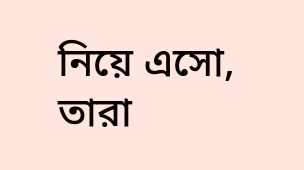নিয়ে এসো, তারা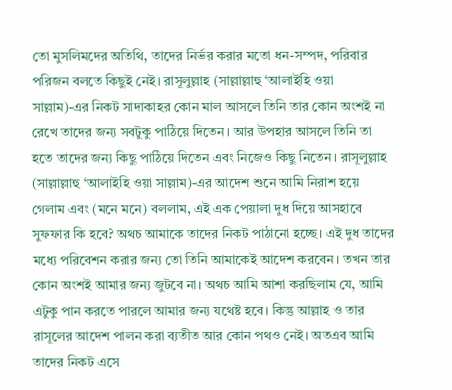তো মুসলিমদের অতিথি, তাদের নির্ভর করার মতো ধন-সম্পদ, পরিবার পরিজন বলতে কিছুই নেই। রাসূলুল্লাহ (সাল্লাল্লাহু ‘আলাইহি ওয়া সাল্লাম)-এর নিকট সাদাকাহর কোন মাল আসলে তিনি তার কোন অংশই না রেখে তাদের জন্য সবটুকু পাঠিয়ে দিতেন। আর উপহার আসলে তিনি তা হতে তাদের জন্য কিছু পাঠিয়ে দিতেন এবং নিজেও কিছু নিতেন। রাসূলুল্লাহ (সাল্লাল্লাহু ‘আলাইহি ওয়া সাল্লাম)-এর আদেশ শুনে আমি নিরাশ হয়ে গেলাম এবং (মনে মনে) বললাম, এই এক পেয়ালা দুধ দিয়ে আসহাবে সুফফার কি হবে? অথচ আমাকে তাদের নিকট পাঠানো হচ্ছে। এই দুধ তাদের মধ্যে পরিবেশন করার জন্য তো তিনি আমাকেই আদেশ করবেন। তখন তার কোন অংশই আমার জন্য জুটবে না। অথচ আমি আশা করছিলাম যে, আমি এটুকু পান করতে পারলে আমার জন্য যথেষ্ট হবে। কিন্তু আল্লাহ ও তার রাসূলের আদেশ পালন করা ব্যতীত আর কোন পথও নেই। অতএব আমি তাদের নিকট এসে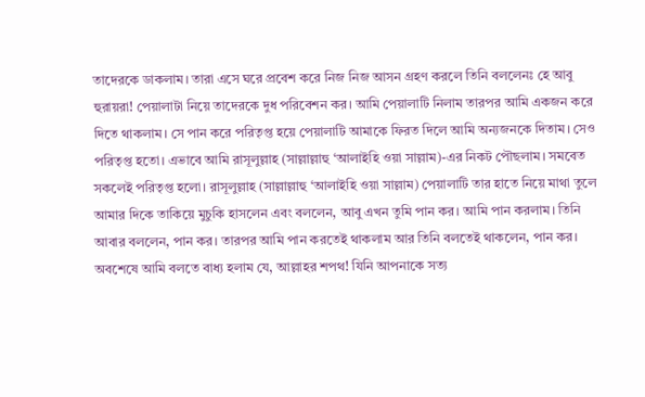তাদেরকে ডাকলাম। তারা এসে ঘরে প্রবেশ করে নিজ নিজ আসন গ্রহণ করলে তিনি বললেনঃ হে আবু হুরায়রা! পেয়ালাটা নিয়ে তাদেরকে দুধ পরিবেশন কর। আমি পেয়ালাটি নিলাম তারপর আমি একজন করে দিতে থাকলাম। সে পান করে পরিতৃপ্ত হয়ে পেয়ালাটি আমাকে ফিরত দিলে আমি অন্যজনকে দিতাম। সেও পরিতৃপ্ত হতো। এভাবে আমি রাসূলুল্লাহ (সাল্লাল্লাহু ‘আলাইহি ওয়া সাল্লাম)-এর নিকট পৌছলাম। সমবেত সকলেই পরিতৃপ্ত হলো। রাসূলুল্লাহ (সাল্লাল্লাহু ‘আলাইহি ওয়া সাল্লাম) পেয়ালাটি তার হাতে নিয়ে মাথা তুলে আমার দিকে তাকিয়ে মুচুকি হাসলেন এবং বললেন, আবু এখন তুমি পান কর। আমি পান করলাম। তিনি আবার বললেন, পান কর। তারপর আমি পান করতেই থাকলাম আর তিনি বলতেই থাকলেন, পান কর। অবশেষে আমি বলতে বাধ্য হলাম যে, আল্লাহর শপথ! যিনি আপনাকে সত্য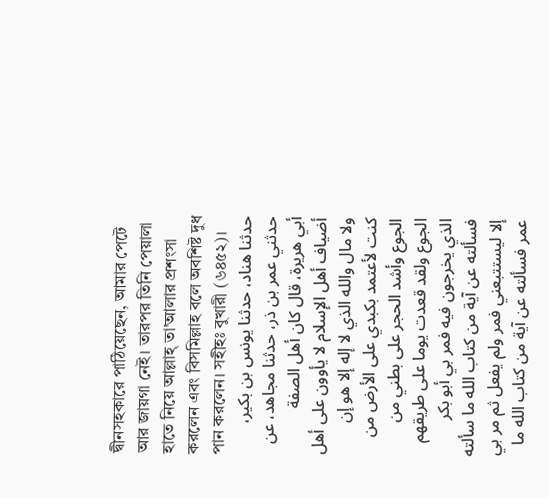দ্বীনসহকারে পাঠিয়েছেন, আমার পেটে আর জায়গা নেই। তারপর তিনি পেয়ালা হাতে নিয়ে আল্লাহ্ তা'আলার প্রশংসা করলেন এবং বিসমিল্লাহ বলে অবশিষ্ট দুধ পান করলেন। সহীহঃ বুখারী (৬৪৫২)।
حدثنا هناد، حدثنا يونس بن بكير، حدثني عمر بن ذر، حدثنا مجاهد، عن أبي هريرة، قال كان أهل الصفة أضياف أهل الإسلام لا يأوون على أهل ولا مال والله الذي لا إله إلا هو إن كنت لأعتمد بكبدي على الأرض من الجوع وأشد الحجر على بطني من الجوع ولقد قعدت يوما على طريقهم الذي يخرجون فيه فمر بي أبو بكر فسألته عن آية من كتاب الله ما سألته إلا ليستتبعني فمر ولم يفعل ثم مر بي عمر فسألته عن آية من كتاب الله ما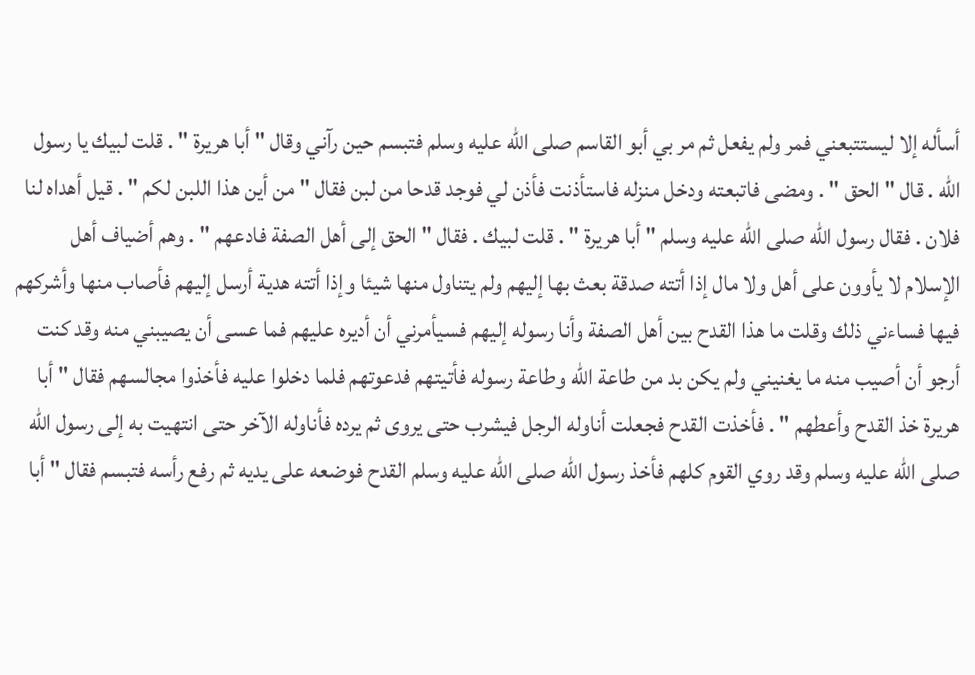أسأله إلا ليستتبعني فمر ولم يفعل ثم مر بي أبو القاسم صلى الله عليه وسلم فتبسم حين رآني وقال " أبا هريرة " . قلت لبيك يا رسول الله . قال " الحق " . ومضى فاتبعته ودخل منزله فاستأذنت فأذن لي فوجد قدحا من لبن فقال " من أين هذا اللبن لكم " . قيل أهداه لنا فلان . فقال رسول الله صلى الله عليه وسلم " أبا هريرة " . قلت لبيك . فقال " الحق إلى أهل الصفة فادعهم " . وهم أضياف أهل الإسلام لا يأوون على أهل ولا مال إذا أتته صدقة بعث بها إليهم ولم يتناول منها شيئا وإذا أتته هدية أرسل إليهم فأصاب منها وأشركهم فيها فساءني ذلك وقلت ما هذا القدح بين أهل الصفة وأنا رسوله إليهم فسيأمرني أن أديره عليهم فما عسى أن يصيبني منه وقد كنت أرجو أن أصيب منه ما يغنيني ولم يكن بد من طاعة الله وطاعة رسوله فأتيتهم فدعوتهم فلما دخلوا عليه فأخذوا مجالسهم فقال " أبا هريرة خذ القدح وأعطهم " . فأخذت القدح فجعلت أناوله الرجل فيشرب حتى يروى ثم يرده فأناوله الآخر حتى انتهيت به إلى رسول الله صلى الله عليه وسلم وقد روي القوم كلهم فأخذ رسول الله صلى الله عليه وسلم القدح فوضعه على يديه ثم رفع رأسه فتبسم فقال " أبا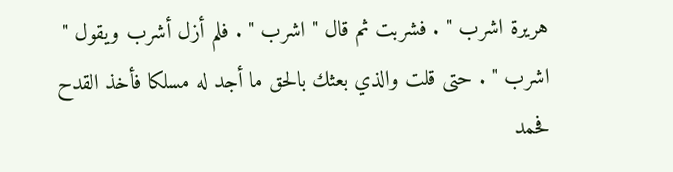هريرة اشرب " . فشربت ثم قال " اشرب " . فلم أزل أشرب ويقول " اشرب " . حتى قلت والذي بعثك بالحق ما أجد له مسلكا فأخذ القدح فحمد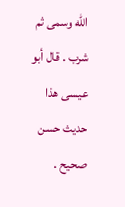الله وسمى ثم شرب . قال أبو عيسى هذا حديث حسن صحيح .